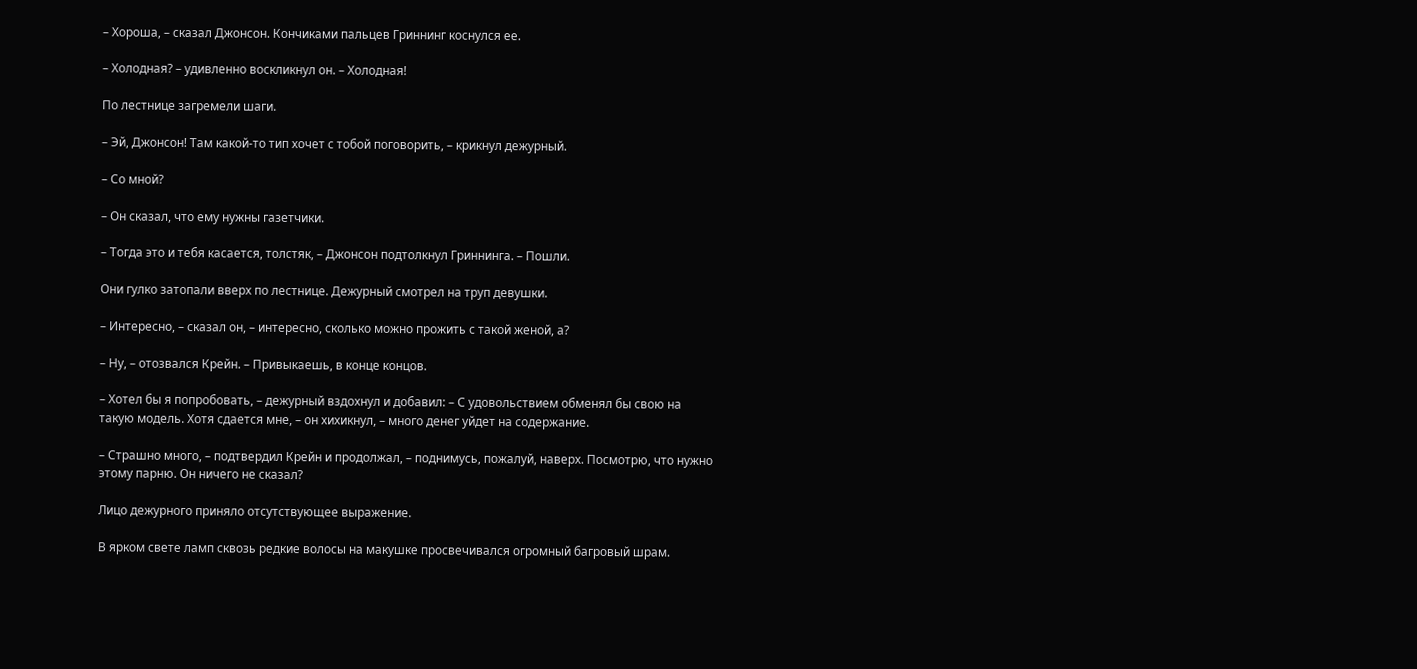– Хороша, – сказал Джонсон. Кончиками пальцев Гриннинг коснулся ее.

– Холодная? – удивленно воскликнул он. – Холодная!

По лестнице загремели шаги.

– Эй, Джонсон! Там какой-то тип хочет с тобой поговорить, – крикнул дежурный.

– Со мной?

– Он сказал, что ему нужны газетчики.

– Тогда это и тебя касается, толстяк, – Джонсон подтолкнул Гриннинга. – Пошли.

Они гулко затопали вверх по лестнице. Дежурный смотрел на труп девушки.

– Интересно, – сказал он, – интересно, сколько можно прожить с такой женой, а?

– Ну, – отозвался Крейн. – Привыкаешь, в конце концов.

– Хотел бы я попробовать, – дежурный вздохнул и добавил: – С удовольствием обменял бы свою на такую модель. Хотя сдается мне, – он хихикнул, – много денег уйдет на содержание.

– Страшно много, – подтвердил Крейн и продолжал, – поднимусь, пожалуй, наверх. Посмотрю, что нужно этому парню. Он ничего не сказал?

Лицо дежурного приняло отсутствующее выражение.

В ярком свете ламп сквозь редкие волосы на макушке просвечивался огромный багровый шрам.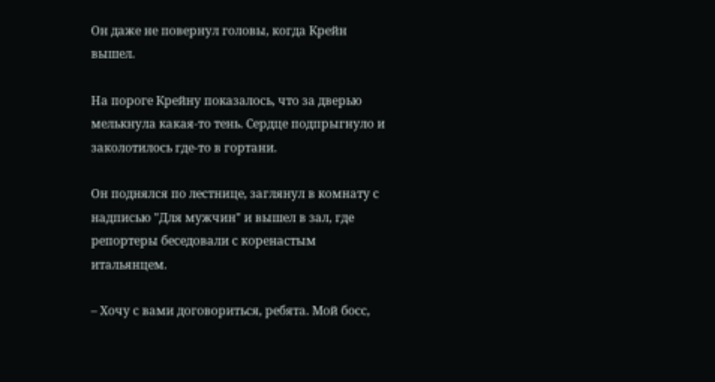Он даже не повернул головы, когда Крейн вышел.

На пороге Крейну показалось, что за дверью мелькнула какая-то тень. Сердце подпрыгнуло и заколотилось где-то в гортани.

Он поднялся по лестнице, заглянул в комнату с надписью "Для мужчин" и вышел в зал, где репортеры беседовали с коренастым итальянцем.

– Хочу с вами договориться, ребята. Мой босс,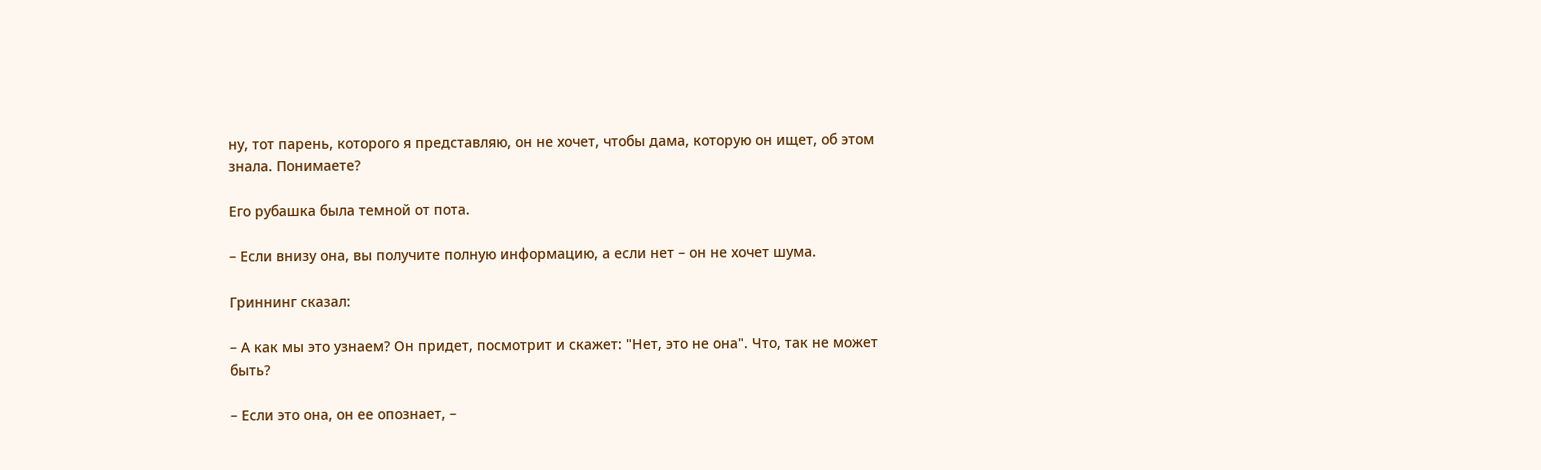ну, тот парень, которого я представляю, он не хочет, чтобы дама, которую он ищет, об этом знала. Понимаете?

Его рубашка была темной от пота.

– Если внизу она, вы получите полную информацию, а если нет – он не хочет шума.

Гриннинг сказал:

– А как мы это узнаем? Он придет, посмотрит и скажет: "Нет, это не она". Что, так не может быть?

– Если это она, он ее опознает, –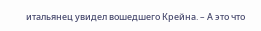итальянец увидел вошедшего Крейна. – А это что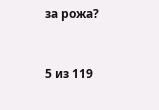за рожа?



5 из 119